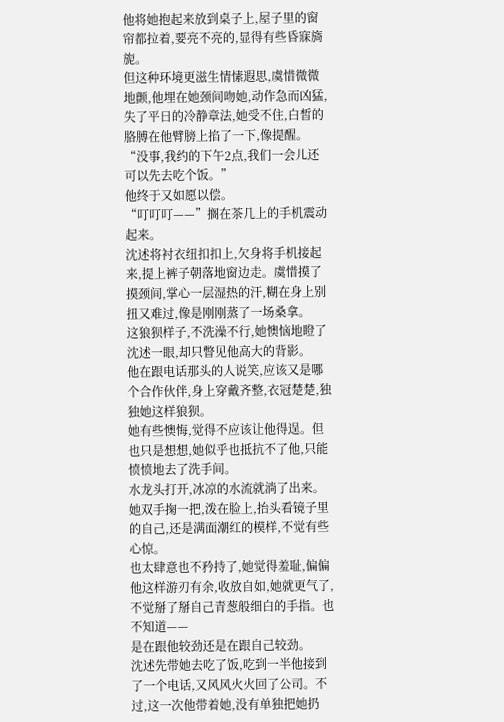他将她抱起来放到桌子上,屋子里的窗帘都拉着,要亮不亮的,显得有些昏寐旖旎。
但这种环境更滋生情愫遐思,虞惜微微地颤,他埋在她颈间吻她,动作急而凶猛,失了平日的冷静章法,她受不住,白皙的胳膊在他臂膀上掐了一下,像提醒。
“没事,我约的下午2点,我们一会儿还可以先去吃个饭。”
他终于又如愿以偿。
“叮叮叮——”搁在茶几上的手机震动起来。
沈述将衬衣纽扣扣上,欠身将手机接起来,提上裤子朝落地窗边走。虞惜摸了摸颈间,掌心一层湿热的汗,糊在身上别扭又难过,像是刚刚蒸了一场桑拿。
这狼狈样子,不洗澡不行,她懊恼地瞪了沈述一眼,却只瞥见他高大的背影。
他在跟电话那头的人说笑,应该又是哪个合作伙伴,身上穿戴齐整,衣冠楚楚,独独她这样狼狈。
她有些懊悔,觉得不应该让他得逞。但也只是想想,她似乎也抵抗不了他,只能愤愤地去了洗手间。
水龙头打开,冰凉的水流就淌了出来。
她双手掬一把,泼在脸上,抬头看镜子里的自己,还是满面潮红的模样,不觉有些心惊。
也太肆意也不矜持了,她觉得羞耻,偏偏他这样游刃有余,收放自如,她就更气了,不觉掰了掰自己青葱般细白的手指。也不知道——
是在跟他较劲还是在跟自己较劲。
沈述先带她去吃了饭,吃到一半他接到了一个电话,又风风火火回了公司。不过,这一次他带着她,没有单独把她扔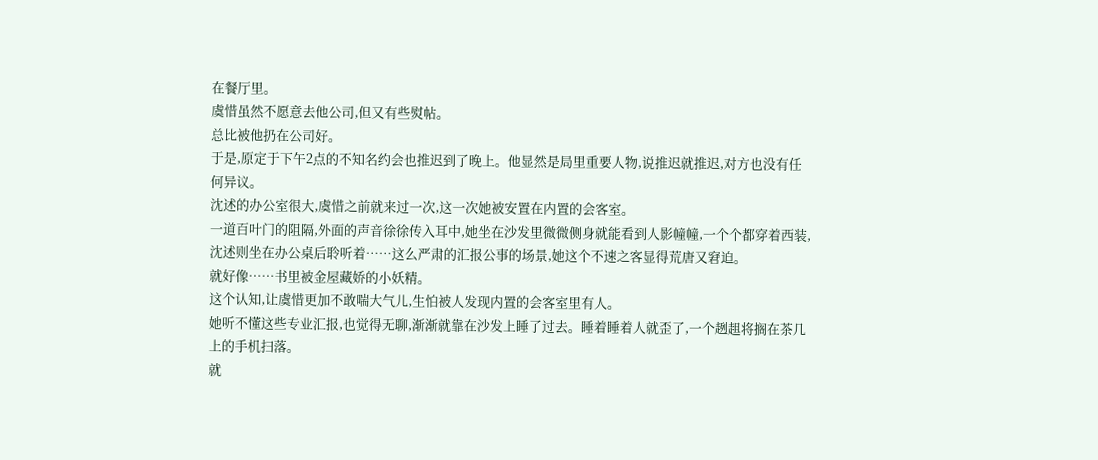在餐厅里。
虞惜虽然不愿意去他公司,但又有些熨帖。
总比被他扔在公司好。
于是,原定于下午2点的不知名约会也推迟到了晚上。他显然是局里重要人物,说推迟就推迟,对方也没有任何异议。
沈述的办公室很大,虞惜之前就来过一次,这一次她被安置在内置的会客室。
一道百叶门的阻隔,外面的声音徐徐传入耳中,她坐在沙发里微微侧身就能看到人影幢幢,一个个都穿着西装,沈述则坐在办公桌后聆听着……这么严肃的汇报公事的场景,她这个不速之客显得荒唐又窘迫。
就好像……书里被金屋藏娇的小妖精。
这个认知,让虞惜更加不敢喘大气儿,生怕被人发现内置的会客室里有人。
她听不懂这些专业汇报,也觉得无聊,渐渐就靠在沙发上睡了过去。睡着睡着人就歪了,一个趔趄将搁在茶几上的手机扫落。
就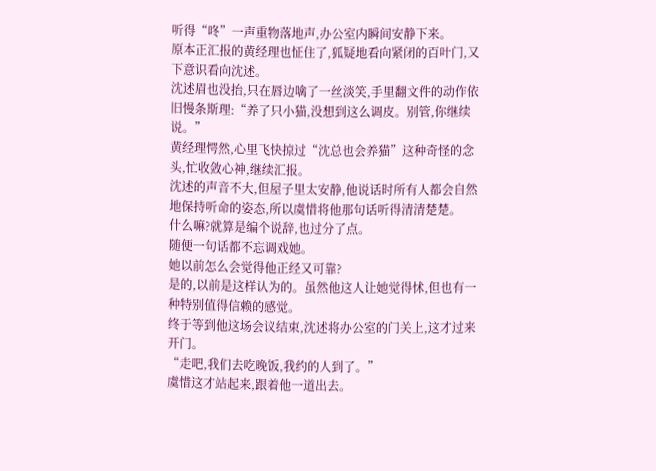听得“咚”一声重物落地声,办公室内瞬间安静下来。
原本正汇报的黄经理也怔住了,狐疑地看向紧闭的百叶门,又下意识看向沈述。
沈述眉也没抬,只在唇边噙了一丝淡笑,手里翻文件的动作依旧慢条斯理:“养了只小猫,没想到这么调皮。别管,你继续说。”
黄经理愕然,心里飞快掠过“沈总也会养猫”这种奇怪的念头,忙收敛心神,继续汇报。
沈述的声音不大,但屋子里太安静,他说话时所有人都会自然地保持听命的姿态,所以虞惜将他那句话听得清清楚楚。
什么嘛?就算是编个说辞,也过分了点。
随便一句话都不忘调戏她。
她以前怎么会觉得他正经又可靠?
是的,以前是这样认为的。虽然他这人让她觉得怵,但也有一种特别值得信赖的感觉。
终于等到他这场会议结束,沈述将办公室的门关上,这才过来开门。
“走吧,我们去吃晚饭,我约的人到了。”
虞惜这才站起来,跟着他一道出去。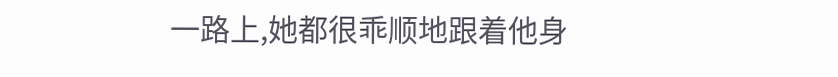一路上,她都很乖顺地跟着他身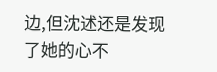边,但沈述还是发现了她的心不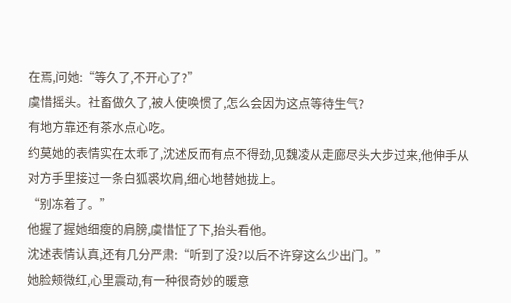在焉,问她:“等久了,不开心了?”
虞惜摇头。社畜做久了,被人使唤惯了,怎么会因为这点等待生气?
有地方靠还有茶水点心吃。
约莫她的表情实在太乖了,沈述反而有点不得劲,见魏凌从走廊尽头大步过来,他伸手从对方手里接过一条白狐裘坎肩,细心地替她拢上。
“别冻着了。”
他握了握她细瘦的肩膀,虞惜怔了下,抬头看他。
沈述表情认真,还有几分严肃:“听到了没?以后不许穿这么少出门。”
她脸颊微红,心里震动,有一种很奇妙的暖意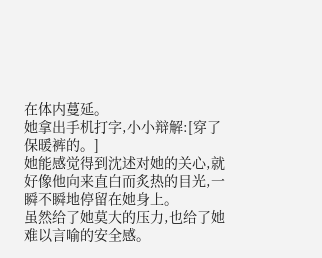在体内蔓延。
她拿出手机打字,小小辩解:[穿了保暖裤的。]
她能感觉得到沈述对她的关心,就好像他向来直白而炙热的目光,一瞬不瞬地停留在她身上。
虽然给了她莫大的压力,也给了她难以言喻的安全感。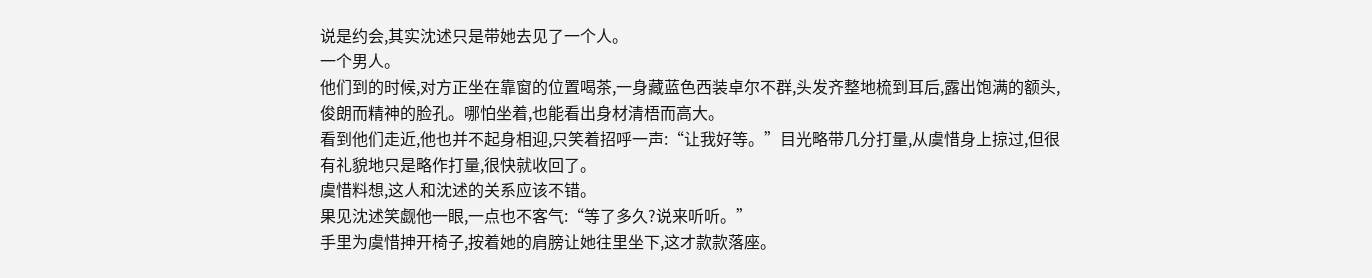说是约会,其实沈述只是带她去见了一个人。
一个男人。
他们到的时候,对方正坐在靠窗的位置喝茶,一身藏蓝色西装卓尔不群,头发齐整地梳到耳后,露出饱满的额头,俊朗而精神的脸孔。哪怕坐着,也能看出身材清梧而高大。
看到他们走近,他也并不起身相迎,只笑着招呼一声:“让我好等。”目光略带几分打量,从虞惜身上掠过,但很有礼貌地只是略作打量,很快就收回了。
虞惜料想,这人和沈述的关系应该不错。
果见沈述笑觑他一眼,一点也不客气:“等了多久?说来听听。”
手里为虞惜抻开椅子,按着她的肩膀让她往里坐下,这才款款落座。